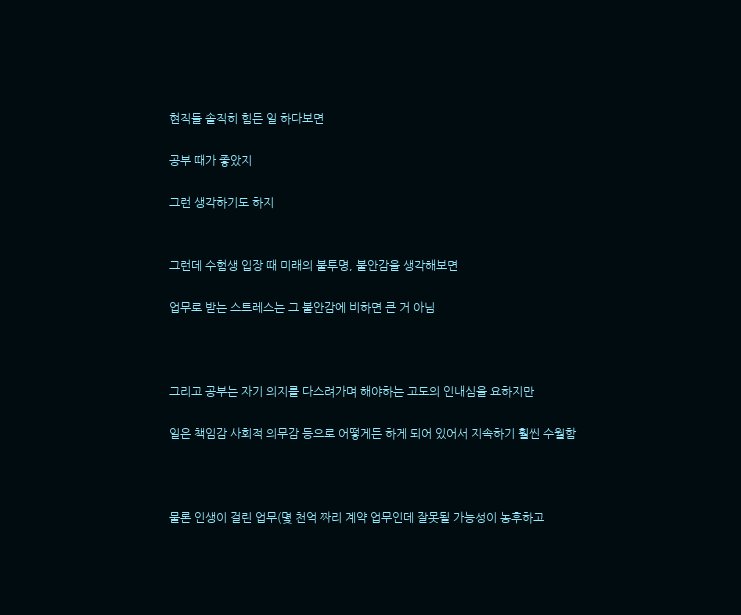현직들 솔직히 힘든 일 하다보면

공부 때가 좋았지

그런 생각하기도 하지


그런데 수험생 입장 때 미래의 불투명, 불안감을 생각해보면

업무로 받는 스트레스는 그 불안감에 비하면 큰 거 아님



그리고 공부는 자기 의지를 다스려가며 해야하는 고도의 인내심을 요하지만

일은 책임감 사회적 의무감 등으로 어떻게든 하게 되어 있어서 지속하기 훨씬 수월함



물론 인생이 걸린 업무(몇 천억 짜리 계약 업무인데 잘못될 가능성이 농후하고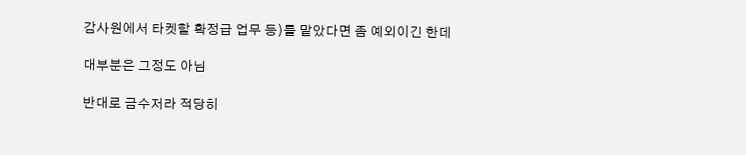감사원에서 타켓할 확정급 업무 등)를 맡았다면 좀 예외이긴 한데

대부분은 그정도 아님

반대로 금수저라 적당히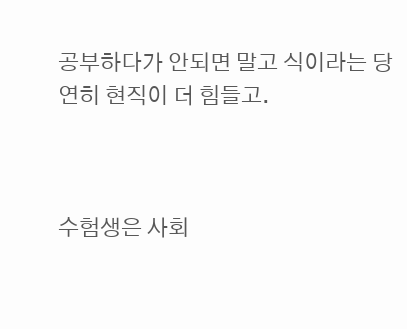공부하다가 안되면 말고 식이라는 당연히 현직이 더 힘들고.



수험생은 사회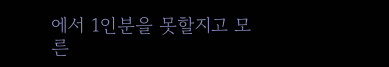에서 1인분을 못할지고 모른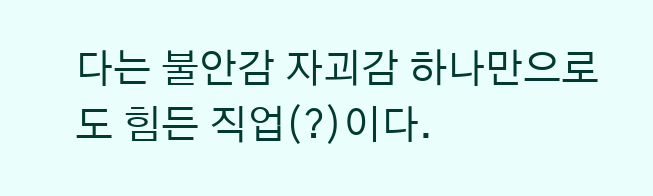다는 불안감 자괴감 하나만으로도 힘든 직업(?)이다.